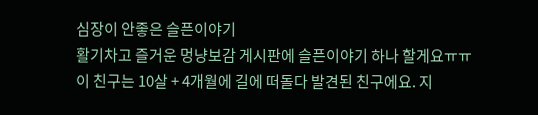심장이 안좋은 슬픈이야기
활기차고 즐거운 멍냥보감 게시판에 슬픈이야기 하나 할게요ㅠㅠ
이 친구는 10살 + 4개월에 길에 떠돌다 발견된 친구에요. 지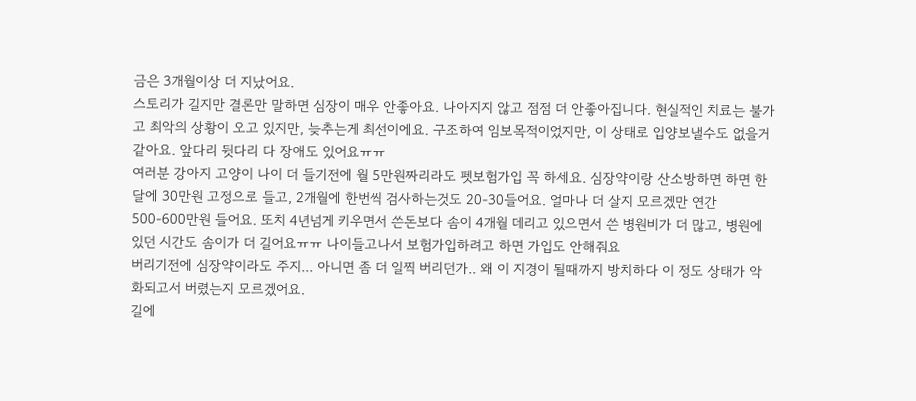금은 3개월이상 더 지났어요.
스토리가 길지만 결론만 말하면 심장이 매우 안좋아요. 나아지지 않고 점점 더 안좋아집니다. 현실적인 치료는 불가고 최악의 상황이 오고 있지만, 늦추는게 최선이에요. 구조하여 임보목적이었지만, 이 상태로 입양보낼수도 없을거 같아요. 앞다리 뒷다리 다 장애도 있어요ㅠㅠ
여러분 강아지 고양이 나이 더 들기전에 월 5만원짜리라도 펫보험가입 꼭 하세요. 심장약이랑 산소방하면 하면 한달에 30만원 고정으로 들고, 2개월에 한번씩 검사하는것도 20-30들어요. 얼마나 더 살지 모르겠만 연간 500-600만원 들어요. 또치 4년넘게 키우면서 쓴돈보다 솜이 4개월 데리고 있으면서 쓴 병원비가 더 많고, 병원에 있던 시간도 솜이가 더 길어요ㅠㅠ 나이들고나서 보험가입하려고 하면 가입도 안해줘요
버리기전에 심장약이라도 주지... 아니면 좀 더 일찍 버리던가.. 왜 이 지경이 될때까지 방치하다 이 정도 상태가 악화되고서 버렸는지 모르겠어요.
길에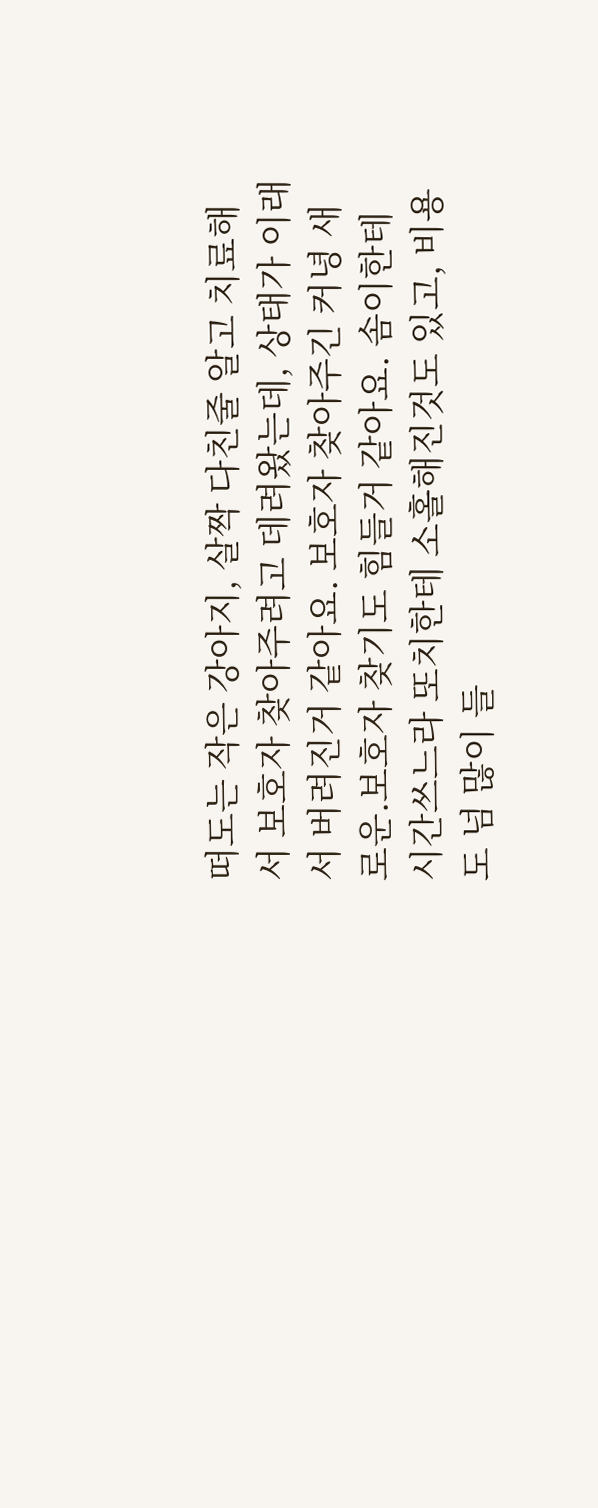떠도는 작은 강아지, 살짝 다친줄 알고 치료해서 보호자 찾아주려고 데려왔는데, 상태가 이래서 버려진거 같아요. 보호자 찾아주긴 커녕 새로운.보호자 찾기도 힘들거 같아요. 솜이한테 시간쓰느라 또치한테 소홀해진것도 있고, 비용도 넘 많이 들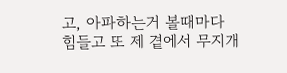고, 아파하는거 볼때마다 힘들고 또 제 곁에서 무지개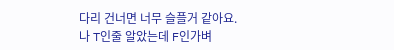다리 건너면 너무 슬플거 같아요.
나 T인줄 알았는데 F인가벼